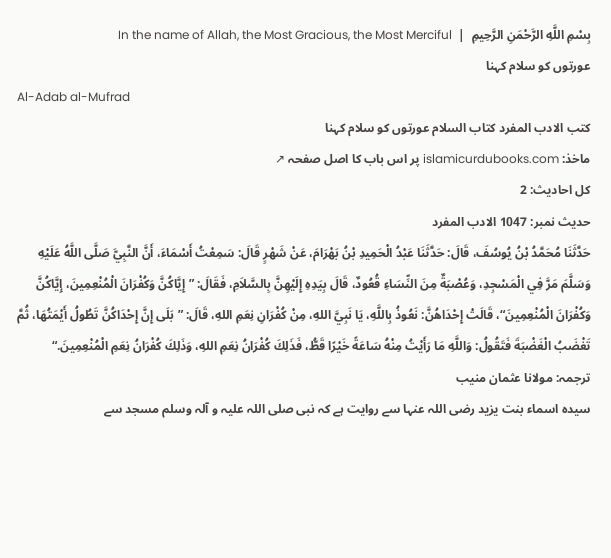بِسْمِ اللَّهِ الرَّحْمَنِ الرَّحِيمِ  |  In the name of Allah, the Most Gracious, the Most Merciful
عورتوں کو سلام کہنا
Al-Adab al-Mufrad
کتب الادب المفرد كتاب السلام عورتوں کو سلام کہنا
ماخذ: islamicurdubooks.com پر اس باب کا اصل صفحہ ↗
کل احادیث: 2
حدیث نمبر: 1047 الادب المفرد
حَدَّثَنَا مُحَمَّدُ بْنُ يُوسُفَ، قَالَ: حَدَّثَنَا عَبْدُ الْحَمِيدِ بْنُ بَهْرَامَ، عَنْ شَهْرٍ قَالَ: سَمِعْتُ أَسْمَاءَ، أَنَّ النَّبِيَّ صَلَّى اللَّهُ عَلَيْهِ وَسَلَّمَ مَرَّ فِي الْمَسْجِدِ، وَعُصْبَةٌ مِنَ النِّسَاءِ قُعُودٌ، قَالَ بِيَدِهِ إِلَيْهِنَّ بِالسَّلاَمِ، فَقَالَ: ”إِيَّاكُنَّ وَكُفْرَانَ الْمُنْعِمِينَ، إِيَّاكُنَّ وَكُفْرَانَ الْمُنْعِمِينَ“، قَالَتْ إِحْدَاهُنَّ: نَعُوذُ بِاللَّهِ، يَا نَبِيَّ اللهِ، مِنْ كُفْرَانِ نِعَمِ اللهِ، قَالَ: ”بَلَى إِنَّ إِحْدَاكُنَّ تَطُولُ أَيْمَتُهَا، ثُمَّ تَغْضَبُ الْغَضْبَةَ فَتَقُولُ: وَاللَّهِ مَا رَأَيْتُ مِنْهُ سَاعَةً خَيْرًا قَطُّ، فَذَلِكَ كُفْرَانُ نِعَمِ اللهِ، وَذَلِكَ كُفْرَانُ نِعَمِ الْمُنْعِمِينَ.“
ترجمہ: مولانا عثمان منیب
سیدہ اسماء بنت یزید رضی اللہ عنہا سے روایت ہے کہ نبی صلی اللہ علیہ و آلہ وسلم مسجد سے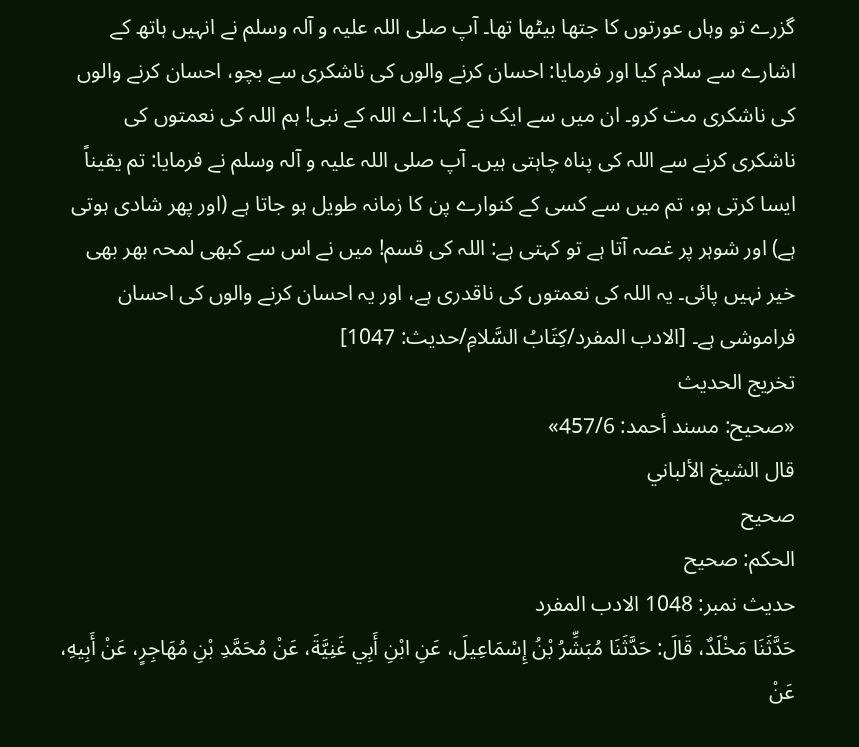گزرے تو وہاں عورتوں کا جتھا بیٹھا تھا۔ آپ صلی اللہ علیہ و آلہ وسلم نے انہیں ہاتھ کے اشارے سے سلام کیا اور فرمایا: احسان کرنے والوں کی ناشکری سے بچو، احسان کرنے والوں کی ناشکری مت کرو۔ ان میں سے ایک نے کہا: اے اللہ کے نبی! ہم اللہ کی نعمتوں کی ناشکری کرنے سے اللہ کی پناہ چاہتی ہیں۔ آپ صلی اللہ علیہ و آلہ وسلم نے فرمایا: تم یقیناً ایسا کرتی ہو، تم میں سے کسی کے کنوارے پن کا زمانہ طویل ہو جاتا ہے (اور پھر شادی ہوتی ہے) اور شوہر پر غصہ آتا ہے تو کہتی ہے: اللہ کی قسم! میں نے اس سے کبھی لمحہ بھر بھی خیر نہیں پائی۔ یہ اللہ کی نعمتوں کی ناقدری ہے، اور یہ احسان کرنے والوں کی احسان فراموشی ہے۔ [الادب المفرد/كِتَابُ السَّلامِ/حدیث: 1047]
تخریج الحدیث
«صحيح: مسند أحمد: 457/6»
قال الشيخ الألباني
صحيح
الحكم: صحيح
حدیث نمبر: 1048 الادب المفرد
حَدَّثَنَا مَخْلَدٌ، قَالَ: حَدَّثَنَا مُبَشِّرُ بْنُ إِسْمَاعِيلَ، عَنِ ابْنِ أَبِي غَنِيَّةَ، عَنْ مُحَمَّدِ بْنِ مُهَاجِرٍ، عَنْ أَبِيهِ، عَنْ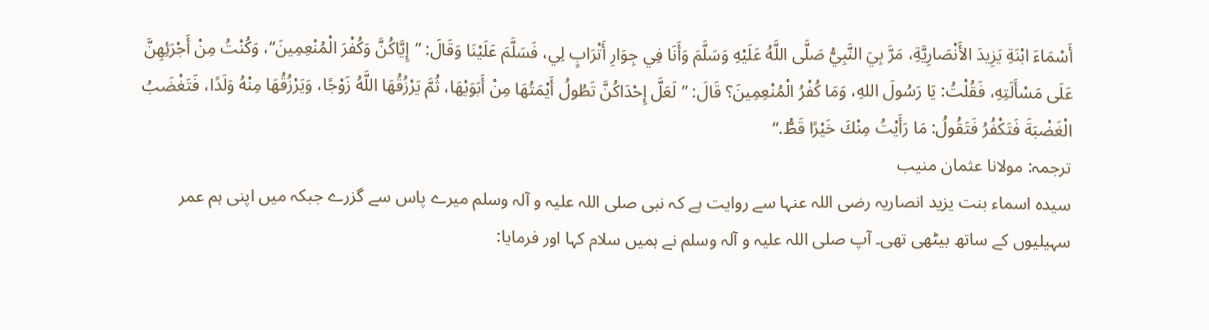أَسْمَاءَ ابْنَةِ يَزِيدَ الأَنْصَارِيَّةِ، مَرَّ بِيَ النَّبِيُّ صَلَّى اللَّهُ عَلَيْهِ وَسَلَّمَ وَأَنَا فِي جِوَارِ أَتْرَابٍ لِي، فَسَلَّمَ عَلَيْنَا وَقَالَ: ”إِيَّاكُنَّ وَكُفْرَ الْمُنْعِمِينَ“، وَكُنْتُ مِنْ أَجْرَئِهِنَّ عَلَى مَسْأَلَتِهِ، فَقُلْتُ: يَا رَسُولَ اللهِ، وَمَا كُفْرُ الْمُنْعِمِينَ؟ قَالَ: ”لَعَلَّ إِحْدَاكُنَّ تَطُولُ أَيْمَتُهَا مِنْ أَبَوَيْهَا، ثُمَّ يَرْزُقُهَا اللَّهُ زَوْجًا، وَيَرْزُقُهَا مِنْهُ وَلَدًا، فَتَغْضَبُ الْغَضْبَةَ فَتَكْفُرُ فَتَقُولُ: مَا رَأَيْتُ مِنْكَ خَيْرًا قَطُّ.“
ترجمہ: مولانا عثمان منیب
سیدہ اسماء بنت یزید انصاریہ رضی اللہ عنہا سے روایت ہے کہ نبی صلی اللہ علیہ و آلہ وسلم میرے پاس سے گزرے جبکہ میں اپنی ہم عمر سہیلیوں کے ساتھ بیٹھی تھی۔ آپ صلی اللہ علیہ و آلہ وسلم نے ہمیں سلام کہا اور فرمایا: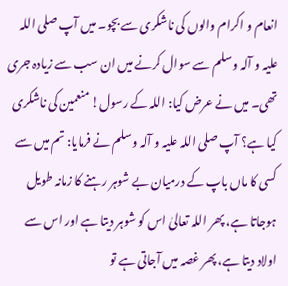انعام و اکرام والوں کی ناشکری سے بچو۔ میں آپ صلی اللہ علیہ و آلہ وسلم سے سوال کرنے میں ان سب سے زیادہ جری تھی۔ میں نے عرض کیا: اللہ کے رسول! منعمین کی ناشکری کیا ہے؟ آپ صلی اللہ علیہ و آلہ وسلم نے فرمایا: تم میں سے کسی کا ماں باپ کے درمیان بے شوہر رہنے کا زمانہ طویل ہوجاتا ہے، پھر اللہ تعالیٰ اس کو شوہر دیتا ہے اور اس سے اولاد دیتا ہے، پھر غصہ میں آجاتی ہے تو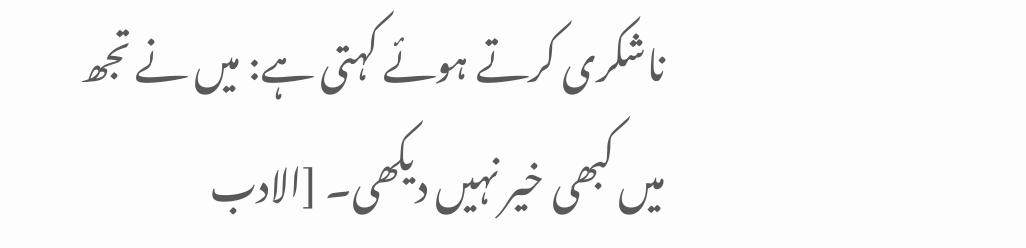ناشکری کرتے ہوئے کہتی ہے: میں نے تجھ میں کبھی خیر نہیں دیکھی۔ [الادب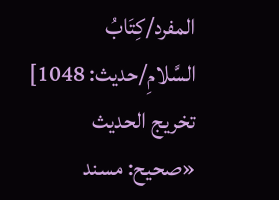المفرد/كِتَابُ السَّلامِ/حدیث: 1048]
تخریج الحدیث
«صحيح: مسند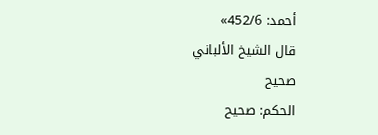أحمد: 452/6»
قال الشيخ الألباني
صحيح
الحكم: صحيح